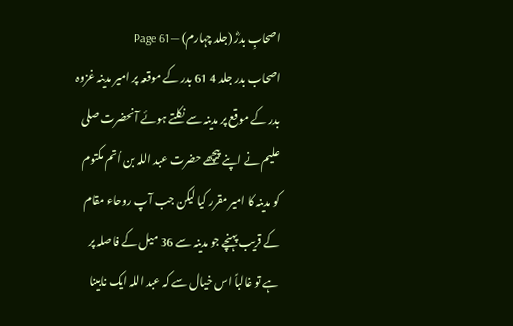اصحابِ بدرؓ (جلد چہارم) — Page 61
اصحاب بدر جلد 4 61 بدر کے موقعہ پر امیر مدینہ غزوہ بدر کے موقع پر مدینہ سے نکلتے ہوئے آنحضرت صلی علیم نے اپنے پیچھے حضرت عبد اللہ بن اُتم مکتوم کو مدینہ کا امیر مقرر کیا لیکن جب آپ روحاء مقام کے قریب پہنچے جو مدینہ سے 36 میل کے فاصلہ پر ہے تو غالباً اس خیال سے کہ عبد اللہ ایک نابینا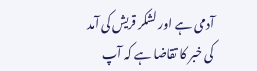آدمی ہے اور لشکر قریش کی آمد کی خبر کا تقاضا ہے کہ آپ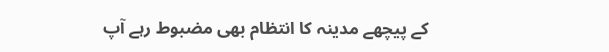کے پیچھے مدینہ کا انتظام بھی مضبوط رہے آپ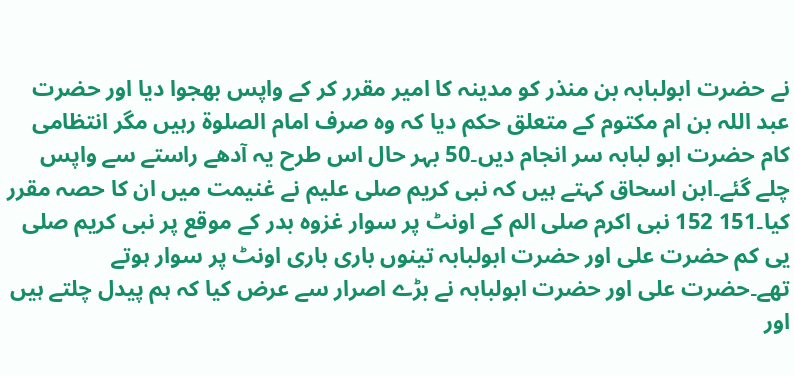نے حضرت ابولبابہ بن منذر کو مدینہ کا امیر مقرر کر کے واپس بھجوا دیا اور حضرت عبد اللہ بن ام مکتوم کے متعلق حکم دیا کہ وہ صرف امام الصلوۃ رہیں مگر انتظامی کام حضرت ابو لبابہ سر انجام دیں۔50 بہر حال اس طرح یہ آدھے راستے سے واپس چلے گئے۔ابن اسحاق کہتے ہیں کہ نبی کریم صلی علیم نے غنیمت میں ان کا حصہ مقرر کیا۔151 152 نبی اکرم صلی الم کے اونٹ پر سوار غزوہ بدر کے موقع پر نبی کریم صلی یی کم حضرت علی اور حضرت ابولبابہ تینوں باری باری اونٹ پر سوار ہوتے تھے۔حضرت علی اور حضرت ابولبابہ نے بڑے اصرار سے عرض کیا کہ ہم پیدل چلتے ہیں اور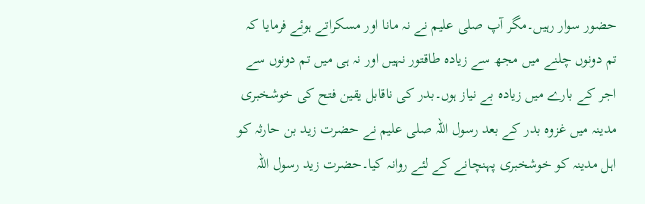حضور سوار رہیں۔مگر آپ صلی علیم نے نہ مانا اور مسکراتے ہوئے فرمایا کہ تم دونوں چلنے میں مجھ سے زیادہ طاقتور نہیں اور نہ ہی میں تم دونوں سے اجر کے بارے میں زیادہ بے نیاز ہوں۔بدر کی ناقابل یقین فتح کی خوشخبری مدینہ میں غزوہ بدر کے بعد رسول اللہ صلی علیم نے حضرت زید بن حارثہ کو اہل مدینہ کو خوشخبری پہنچانے کے لئے روانہ کیا۔حضرت زید رسول اللہ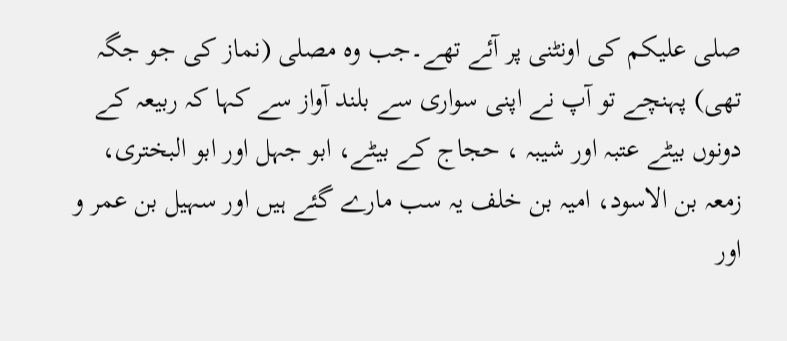صلی علیکم کی اونٹنی پر آئے تھے۔جب وہ مصلی (نماز کی جو جگہ تھی) پہنچے تو آپ نے اپنی سواری سے بلند آواز سے کہا کہ ربیعہ کے دونوں بیٹے عتبہ اور شیبہ ، حجاج کے بیٹے، ابو جہل اور ابو البختری، زمعہ بن الاسود، امیہ بن خلف یہ سب مارے گئے ہیں اور سہیل بن عمر و اور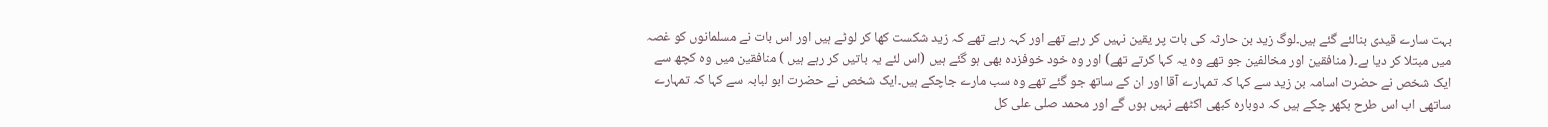بہت سارے قیدی بنالئے گئے ہیں۔لوگ زید بن حارثہ کی بات پر یقین نہیں کر رہے تھے اور کہہ رہے تھے کہ زید شکست کھا کر لوٹے ہیں اور اس بات نے مسلمانوں کو غصہ میں مبتلا کر دیا ہے۔( منافقین اور مخالفین جو تھے وہ یہ کہا کرتے تھے) اور وہ خود خوفزدہ بھی ہو گئے ہیں (اس لئے یہ باتیں کر رہے ہیں ) منافقین میں وہ کچھ سے ایک شخص نے حضرت اسامہ بن زید سے کہا کہ تمہارے آقا اور ان کے ساتھ جو گئے تھے وہ سب مارے جاچکے ہیں۔ایک شخص نے حضرت ابو لبابہ سے کہا کہ تمہارے ساتھی اب اس طرح بکھر چکے ہیں کہ دوبارہ کبھی اکٹھے نہیں ہوں گے اور محمد صلی علی کل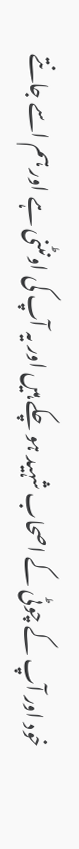خود اور آپ کے چوٹی کے اصحاب شہید ہو چکے ہیں اور یہ آپ کی اونٹنی ہے اور ہم اسے جانتے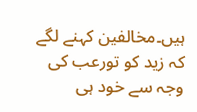ہیں۔مخالفین کہنے لگے کہ زید کو تورعب کی وجہ سے خود ہی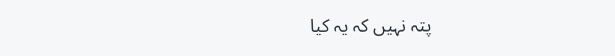پتہ نہیں کہ یہ کیا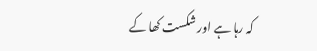کہ رہا ہے اور شکست کھا کے